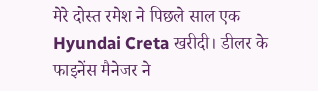मेरे दोस्त रमेश ने पिछले साल एक Hyundai Creta खरीदी। डीलर के फाइनेंस मैनेजर ने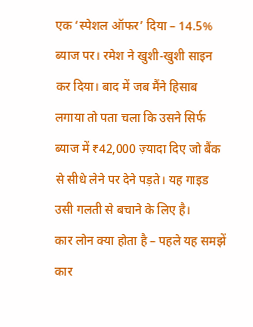एक ‘स्पेशल ऑफर’ दिया – 14.5% ब्याज पर। रमेश ने खुशी-खुशी साइन कर दिया। बाद में जब मैंने हिसाब लगाया तो पता चला कि उसने सिर्फ ब्याज में ₹42,000 ज़्यादा दिए जो बैंक से सीधे लेने पर देने पड़ते। यह गाइड उसी गलती से बचाने के लिए है।
कार लोन क्या होता है – पहले यह समझें
कार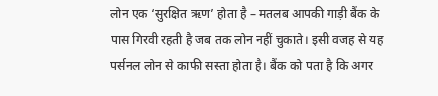लोन एक ‘सुरक्षित ऋण’ होता है – मतलब आपकी गाड़ी बैंक के पास गिरवी रहती है जब तक लोन नहीं चुकाते। इसी वजह से यह पर्सनल लोन से काफी सस्ता होता है। बैंक को पता है कि अगर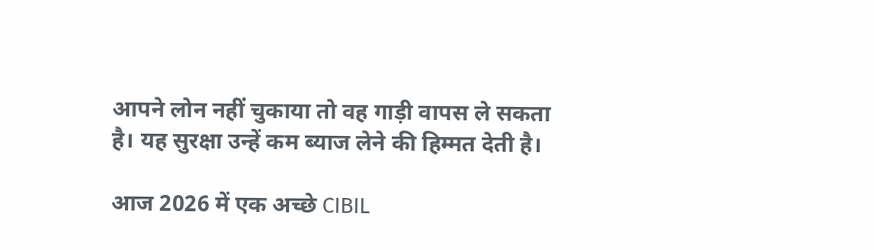आपने लोन नहीं चुकाया तो वह गाड़ी वापस ले सकता है। यह सुरक्षा उन्हें कम ब्याज लेने की हिम्मत देती है।

आज 2026 में एक अच्छे CIBIL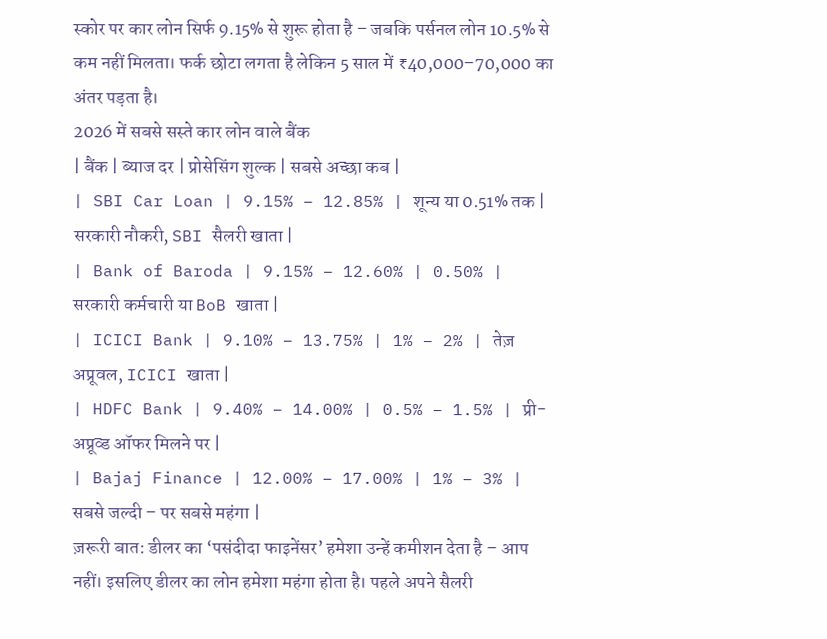स्कोर पर कार लोन सिर्फ 9.15% से शुरू होता है – जबकि पर्सनल लोन 10.5% से कम नहीं मिलता। फर्क छोटा लगता है लेकिन 5 साल में ₹40,000–70,000 का अंतर पड़ता है।
2026 में सबसे सस्ते कार लोन वाले बैंक
| बैंक | ब्याज दर | प्रोसेसिंग शुल्क | सबसे अच्छा कब |
| SBI Car Loan | 9.15% – 12.85% | शून्य या 0.51% तक | सरकारी नौकरी, SBI सैलरी खाता |
| Bank of Baroda | 9.15% – 12.60% | 0.50% | सरकारी कर्मचारी या BoB खाता |
| ICICI Bank | 9.10% – 13.75% | 1% – 2% | तेज़ अप्रूवल, ICICI खाता |
| HDFC Bank | 9.40% – 14.00% | 0.5% – 1.5% | प्री-अप्रूव्ड ऑफर मिलने पर |
| Bajaj Finance | 12.00% – 17.00% | 1% – 3% | सबसे जल्दी – पर सबसे महंगा |
ज़रूरी बात: डीलर का ‘पसंदीदा फाइनेंसर’ हमेशा उन्हें कमीशन देता है – आप नहीं। इसलिए डीलर का लोन हमेशा महंगा होता है। पहले अपने सैलरी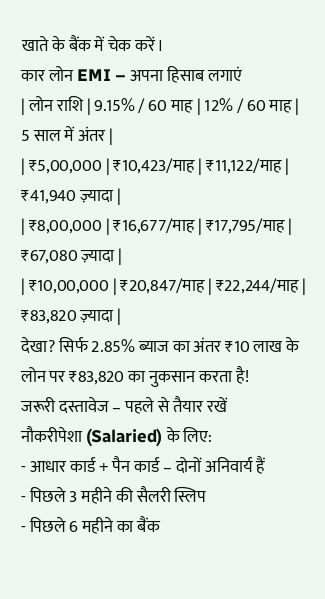खाते के बैंक में चेक करें।
कार लोन EMI – अपना हिसाब लगाएं
| लोन राशि | 9.15% / 60 माह | 12% / 60 माह | 5 साल में अंतर |
| ₹5,00,000 | ₹10,423/माह | ₹11,122/माह | ₹41,940 ज़्यादा |
| ₹8,00,000 | ₹16,677/माह | ₹17,795/माह | ₹67,080 ज़्यादा |
| ₹10,00,000 | ₹20,847/माह | ₹22,244/माह | ₹83,820 ज़्यादा |
देखा? सिर्फ 2.85% ब्याज का अंतर ₹10 लाख के लोन पर ₹83,820 का नुकसान करता है!
जरूरी दस्तावेज – पहले से तैयार रखें
नौकरीपेशा (Salaried) के लिए:
- आधार कार्ड + पैन कार्ड – दोनों अनिवार्य हैं
- पिछले 3 महीने की सैलरी स्लिप
- पिछले 6 महीने का बैंक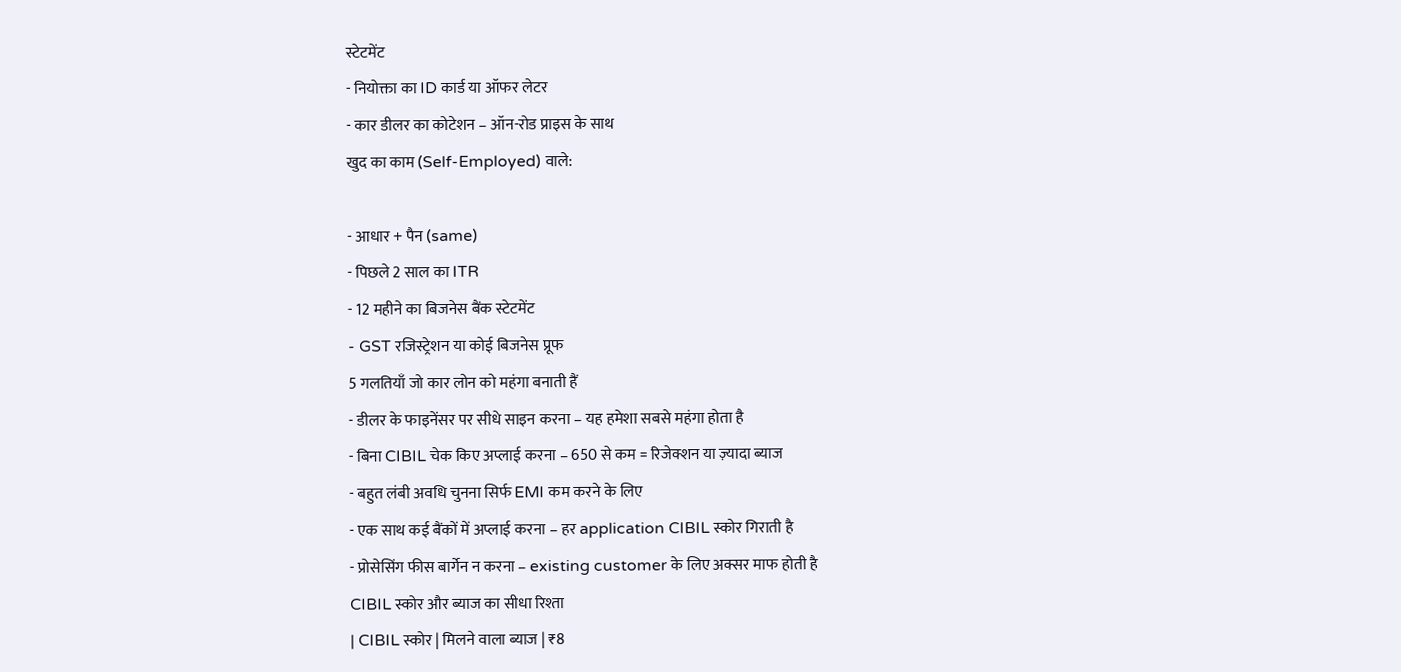स्टेटमेंट
- नियोक्ता का ID कार्ड या ऑफर लेटर
- कार डीलर का कोटेशन – ऑन-रोड प्राइस के साथ
खुद का काम (Self-Employed) वाले:

- आधार + पैन (same)
- पिछले 2 साल का ITR
- 12 महीने का बिजनेस बैंक स्टेटमेंट
- GST रजिस्ट्रेशन या कोई बिजनेस प्रूफ
5 गलतियाँ जो कार लोन को महंगा बनाती हैं
- डीलर के फाइनेंसर पर सीधे साइन करना – यह हमेशा सबसे महंगा होता है
- बिना CIBIL चेक किए अप्लाई करना – 650 से कम = रिजेक्शन या ज़्यादा ब्याज
- बहुत लंबी अवधि चुनना सिर्फ EMI कम करने के लिए
- एक साथ कई बैंकों में अप्लाई करना – हर application CIBIL स्कोर गिराती है
- प्रोसेसिंग फीस बार्गेन न करना – existing customer के लिए अक्सर माफ होती है
CIBIL स्कोर और ब्याज का सीधा रिश्ता
| CIBIL स्कोर | मिलने वाला ब्याज | ₹8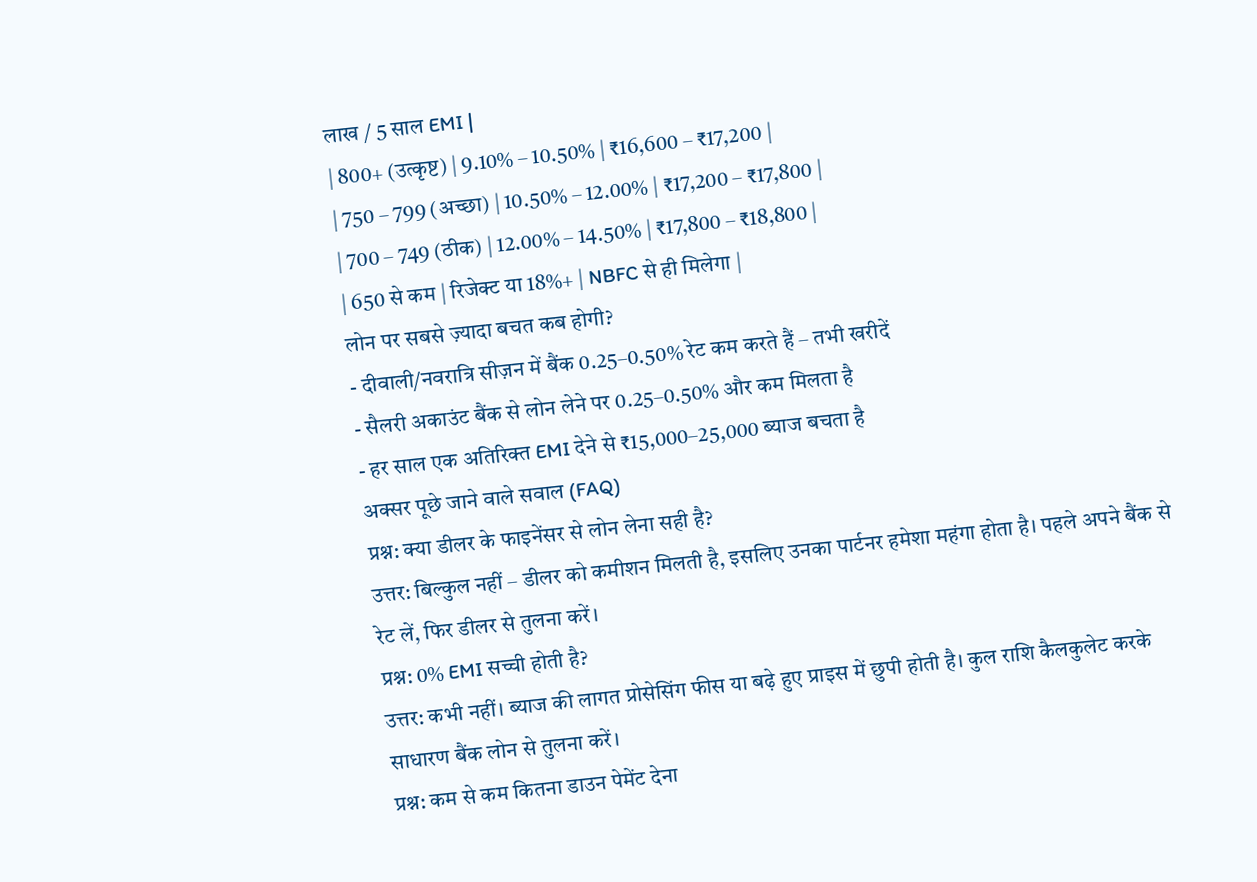लाख / 5 साल EMI |
| 800+ (उत्कृष्ट) | 9.10% – 10.50% | ₹16,600 – ₹17,200 |
| 750 – 799 (अच्छा) | 10.50% – 12.00% | ₹17,200 – ₹17,800 |
| 700 – 749 (ठीक) | 12.00% – 14.50% | ₹17,800 – ₹18,800 |
| 650 से कम | रिजेक्ट या 18%+ | NBFC से ही मिलेगा |
लोन पर सबसे ज़्यादा बचत कब होगी?
- दीवाली/नवरात्रि सीज़न में बैंक 0.25–0.50% रेट कम करते हैं – तभी खरीदें
- सैलरी अकाउंट बैंक से लोन लेने पर 0.25–0.50% और कम मिलता है
- हर साल एक अतिरिक्त EMI देने से ₹15,000–25,000 ब्याज बचता है
अक्सर पूछे जाने वाले सवाल (FAQ)
प्रश्न: क्या डीलर के फाइनेंसर से लोन लेना सही है?
उत्तर: बिल्कुल नहीं – डीलर को कमीशन मिलती है, इसलिए उनका पार्टनर हमेशा महंगा होता है। पहले अपने बैंक से रेट लें, फिर डीलर से तुलना करें।
प्रश्न: 0% EMI सच्ची होती है?
उत्तर: कभी नहीं। ब्याज की लागत प्रोसेसिंग फीस या बढ़े हुए प्राइस में छुपी होती है। कुल राशि कैलकुलेट करके साधारण बैंक लोन से तुलना करें।
प्रश्न: कम से कम कितना डाउन पेमेंट देना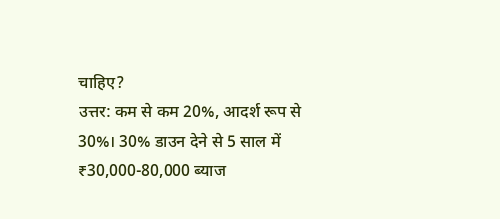चाहिए?
उत्तर: कम से कम 20%, आदर्श रूप से 30%। 30% डाउन देने से 5 साल में ₹30,000-80,000 ब्याज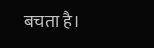बचता है।